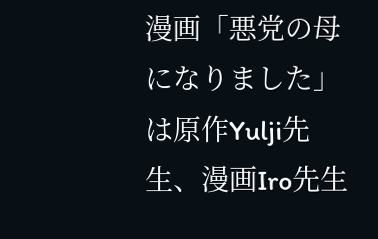漫画「悪党の母になりました」は原作Yulji先生、漫画Iro先生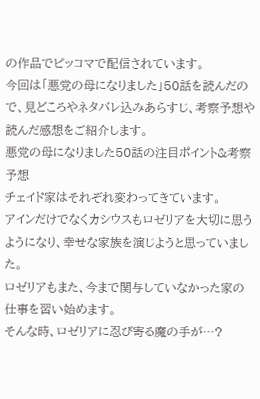の作品でピッコマで配信されています。
今回は「悪党の母になりました」50話を読んだので、見どころやネタバレ込みあらすじ、考察予想や読んだ感想をご紹介します。
悪党の母になりました50話の注目ポイント&考察予想
チェイド家はそれぞれ変わってきています。
アインだけでなくカシウスもロゼリアを大切に思うようになり、幸せな家族を演じようと思っていました。
ロゼリアもまた、今まで関与していなかった家の仕事を習い始めます。
そんな時、ロゼリアに忍び寄る魔の手が…?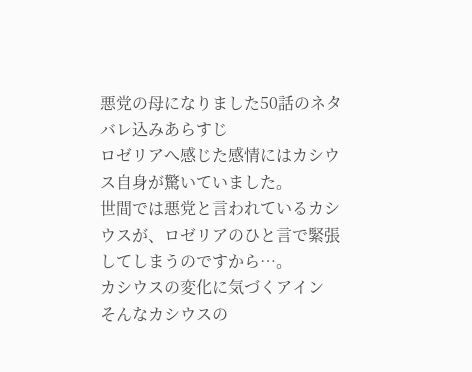悪党の母になりました50話のネタバレ込みあらすじ
ロゼリアへ感じた感情にはカシウス自身が驚いていました。
世間では悪党と言われているカシウスが、ロゼリアのひと言で緊張してしまうのですから…。
カシウスの変化に気づくアイン
そんなカシウスの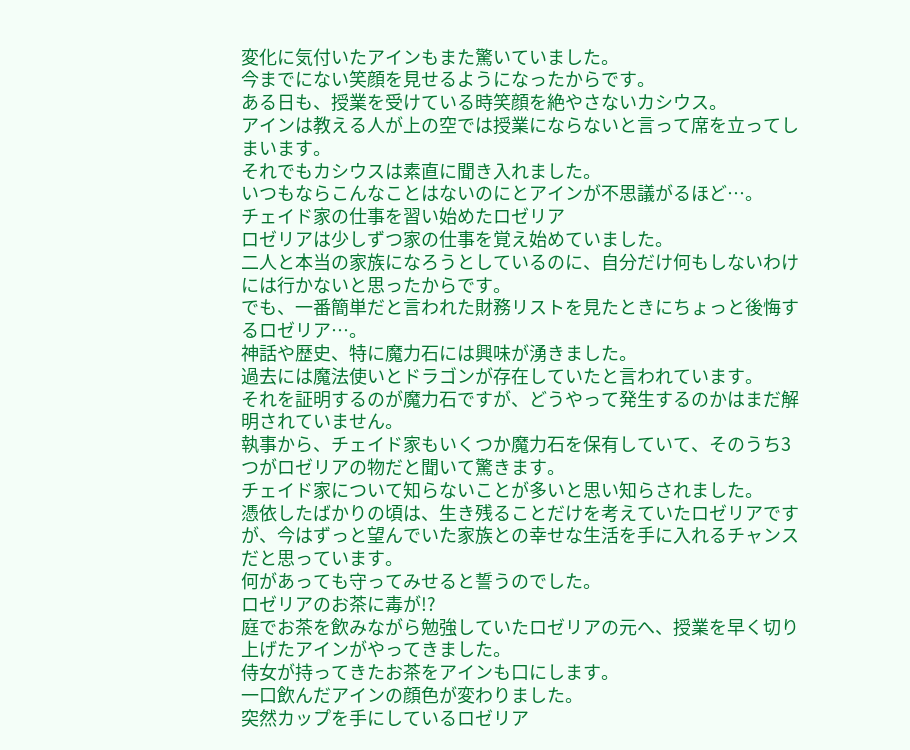変化に気付いたアインもまた驚いていました。
今までにない笑顔を見せるようになったからです。
ある日も、授業を受けている時笑顔を絶やさないカシウス。
アインは教える人が上の空では授業にならないと言って席を立ってしまいます。
それでもカシウスは素直に聞き入れました。
いつもならこんなことはないのにとアインが不思議がるほど…。
チェイド家の仕事を習い始めたロゼリア
ロゼリアは少しずつ家の仕事を覚え始めていました。
二人と本当の家族になろうとしているのに、自分だけ何もしないわけには行かないと思ったからです。
でも、一番簡単だと言われた財務リストを見たときにちょっと後悔するロゼリア…。
神話や歴史、特に魔力石には興味が湧きました。
過去には魔法使いとドラゴンが存在していたと言われています。
それを証明するのが魔力石ですが、どうやって発生するのかはまだ解明されていません。
執事から、チェイド家もいくつか魔力石を保有していて、そのうち3つがロゼリアの物だと聞いて驚きます。
チェイド家について知らないことが多いと思い知らされました。
憑依したばかりの頃は、生き残ることだけを考えていたロゼリアですが、今はずっと望んでいた家族との幸せな生活を手に入れるチャンスだと思っています。
何があっても守ってみせると誓うのでした。
ロゼリアのお茶に毒が!?
庭でお茶を飲みながら勉強していたロゼリアの元へ、授業を早く切り上げたアインがやってきました。
侍女が持ってきたお茶をアインも口にします。
一口飲んだアインの顔色が変わりました。
突然カップを手にしているロゼリア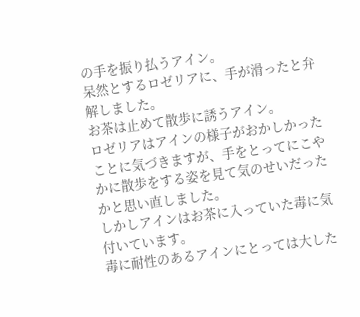の手を振り払うアイン。
呆然とするロゼリアに、手が滑ったと弁解しました。
お茶は止めて散歩に誘うアイン。
ロゼリアはアインの様子がおかしかったことに気づきますが、手をとってにこやかに散歩をする姿を見て気のせいだったかと思い直しました。
しかしアインはお茶に入っていた毒に気付いています。
毒に耐性のあるアインにとっては大した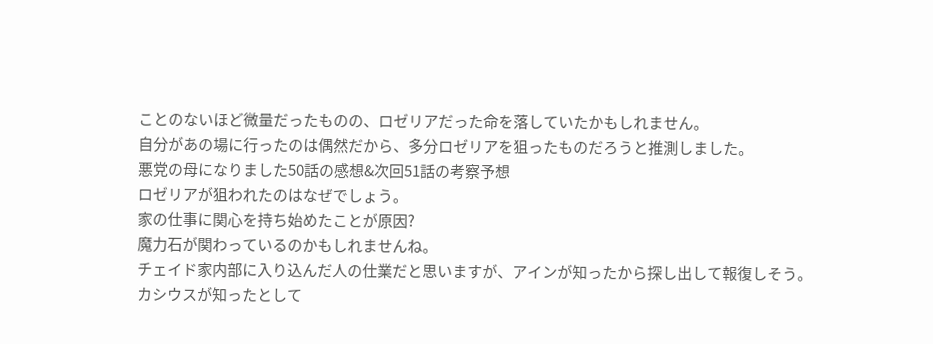ことのないほど微量だったものの、ロゼリアだった命を落していたかもしれません。
自分があの場に行ったのは偶然だから、多分ロゼリアを狙ったものだろうと推測しました。
悪党の母になりました50話の感想&次回51話の考察予想
ロゼリアが狙われたのはなぜでしょう。
家の仕事に関心を持ち始めたことが原因?
魔力石が関わっているのかもしれませんね。
チェイド家内部に入り込んだ人の仕業だと思いますが、アインが知ったから探し出して報復しそう。
カシウスが知ったとして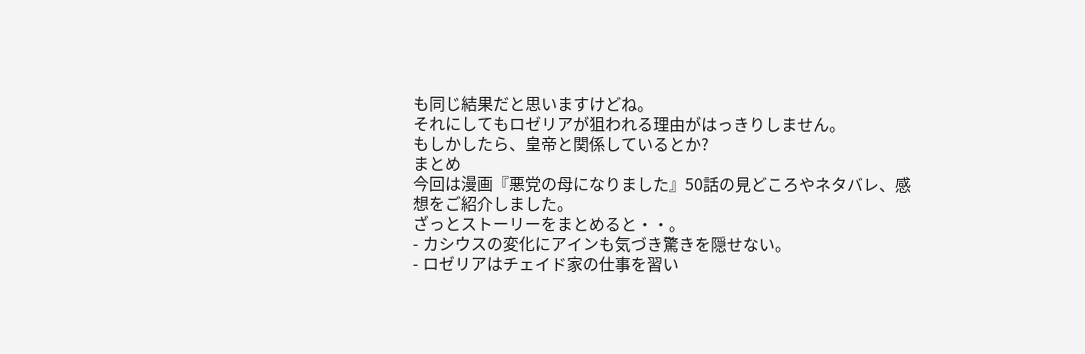も同じ結果だと思いますけどね。
それにしてもロゼリアが狙われる理由がはっきりしません。
もしかしたら、皇帝と関係しているとか?
まとめ
今回は漫画『悪党の母になりました』50話の見どころやネタバレ、感想をご紹介しました。
ざっとストーリーをまとめると・・。
- カシウスの変化にアインも気づき驚きを隠せない。
- ロゼリアはチェイド家の仕事を習い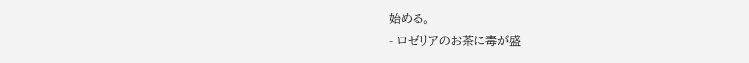始める。
- ロゼリアのお茶に毒が盛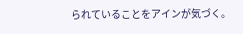られていることをアインが気づく。